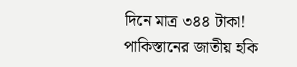দিনে মাত্র ৩৪৪ টাকা! পাকিস্তানের জাতীয় হকি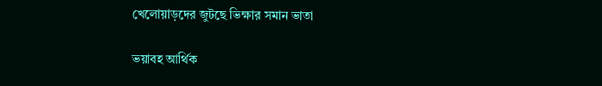খেলোয়াড়দের জুটছে ভিক্ষার সমান ভাতা

ভয়াবহ আর্থিক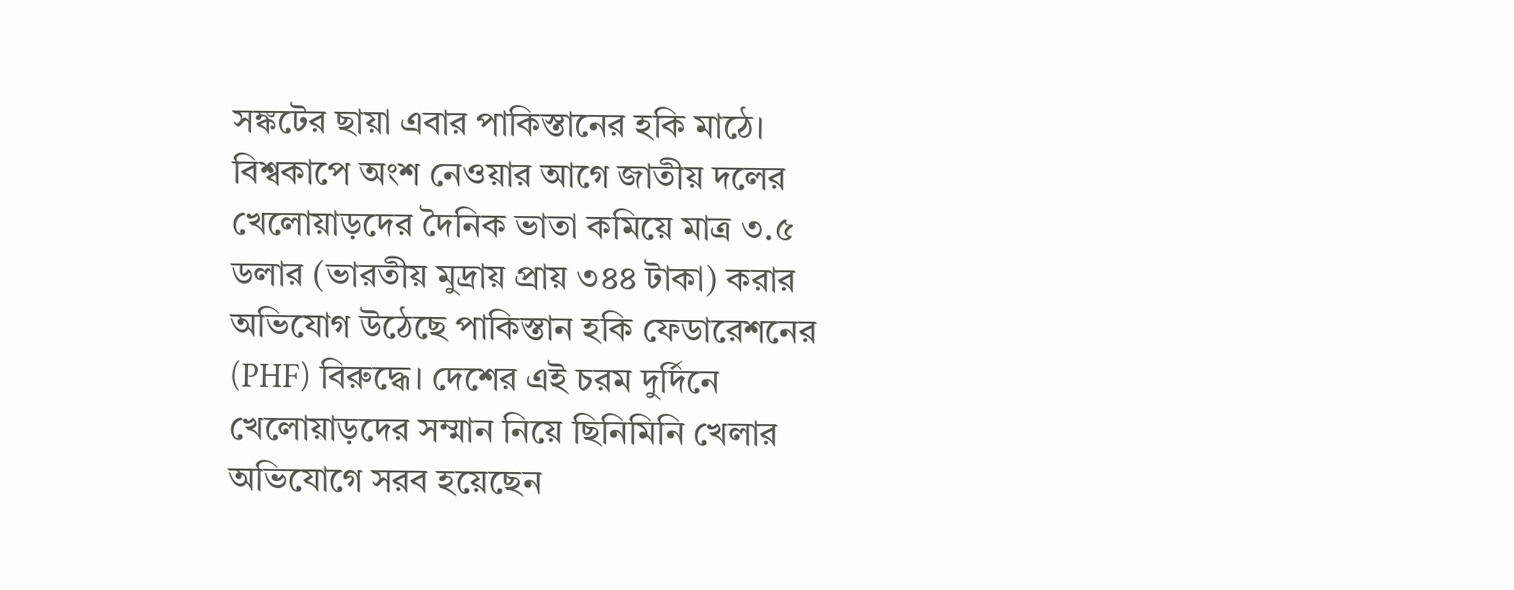সঙ্কটের ছায়া এবার পাকিস্তানের হকি মাঠে। বিশ্বকাপে অংশ নেওয়ার আগে জাতীয় দলের খেলোয়াড়দের দৈনিক ভাতা কমিয়ে মাত্র ৩.৫ ডলার (ভারতীয় মুদ্রায় প্রায় ৩৪৪ টাকা) করার অভিযোগ উঠেছে পাকিস্তান হকি ফেডারেশনের (PHF) বিরুদ্ধে। দেশের এই চরম দুর্দিনে খেলোয়াড়দের সম্মান নিয়ে ছিনিমিনি খেলার অভিযোগে সরব হয়েছেন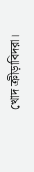খোদ ক্রীড়াবিদরা।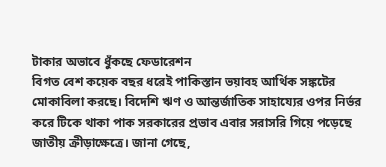টাকার অভাবে ধুঁকছে ফেডারেশন
বিগত বেশ কয়েক বছর ধরেই পাকিস্তান ভয়াবহ আর্থিক সঙ্কটের মোকাবিলা করছে। বিদেশি ঋণ ও আন্তর্জাতিক সাহায্যের ওপর নির্ভর করে টিকে থাকা পাক সরকারের প্রভাব এবার সরাসরি গিয়ে পড়েছে জাতীয় ক্রীড়াক্ষেত্রে। জানা গেছে,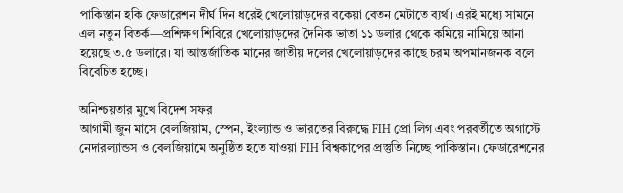পাকিস্তান হকি ফেডারেশন দীর্ঘ দিন ধরেই খেলোয়াড়দের বকেয়া বেতন মেটাতে ব্যর্থ। এরই মধ্যে সামনে এল নতুন বিতর্ক—প্রশিক্ষণ শিবিরে খেলোয়াড়দের দৈনিক ভাতা ১১ ডলার থেকে কমিয়ে নামিয়ে আনা হয়েছে ৩.৫ ডলারে। যা আন্তর্জাতিক মানের জাতীয় দলের খেলোয়াড়দের কাছে চরম অপমানজনক বলে বিবেচিত হচ্ছে।

অনিশ্চয়তার মুখে বিদেশ সফর
আগামী জুন মাসে বেলজিয়াম, স্পেন, ইংল্যান্ড ও ভারতের বিরুদ্ধে FIH প্রো লিগ এবং পরবর্তীতে অগাস্টে নেদারল্যান্ডস ও বেলজিয়ামে অনুষ্ঠিত হতে যাওয়া FIH বিশ্বকাপের প্রস্তুতি নিচ্ছে পাকিস্তান। ফেডারেশনের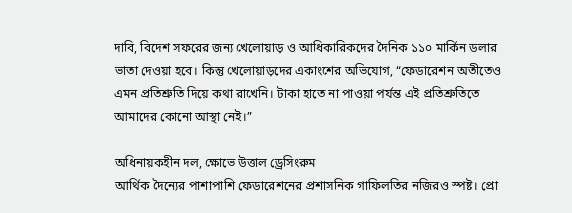দাবি, বিদেশ সফরের জন্য খেলোয়াড় ও আধিকারিকদের দৈনিক ১১০ মার্কিন ডলার ভাতা দেওয়া হবে। কিন্তু খেলোয়াড়দের একাংশের অভিযোগ, “ফেডারেশন অতীতেও এমন প্রতিশ্রুতি দিয়ে কথা রাখেনি। টাকা হাতে না পাওয়া পর্যন্ত এই প্রতিশ্রুতিতে আমাদের কোনো আস্থা নেই।”

অধিনায়কহীন দল, ক্ষোভে উত্তাল ড্রেসিংরুম
আর্থিক দৈন্যের পাশাপাশি ফেডারেশনের প্রশাসনিক গাফিলতির নজিরও স্পষ্ট। প্রো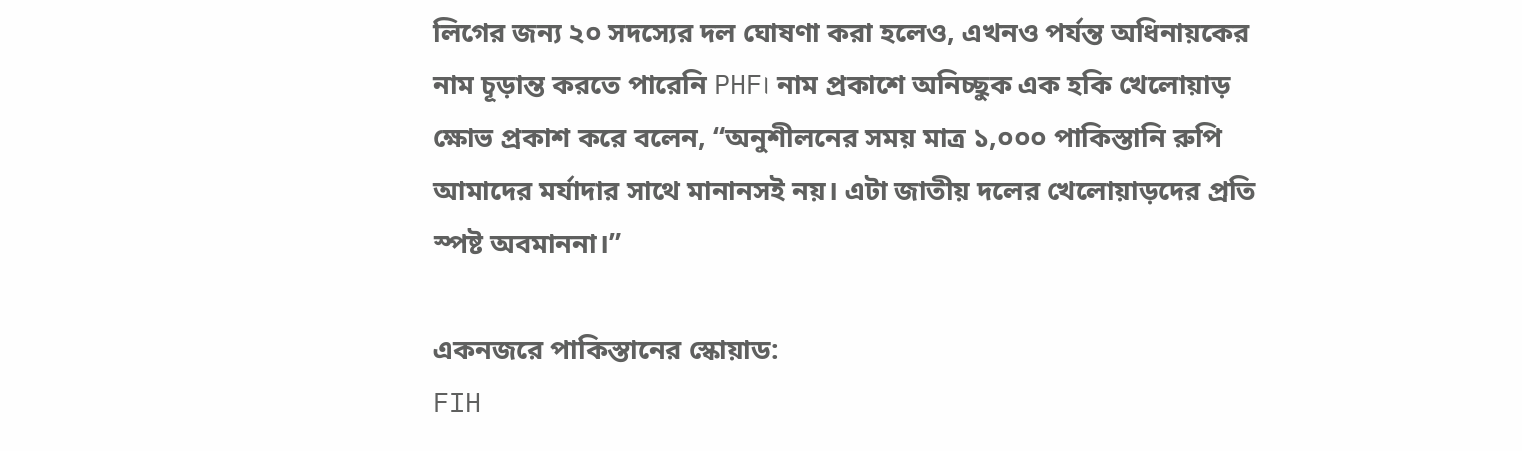লিগের জন্য ২০ সদস্যের দল ঘোষণা করা হলেও, এখনও পর্যন্ত অধিনায়কের নাম চূড়ান্ত করতে পারেনি PHF। নাম প্রকাশে অনিচ্ছুক এক হকি খেলোয়াড় ক্ষোভ প্রকাশ করে বলেন, “অনুশীলনের সময় মাত্র ১,০০০ পাকিস্তানি রুপি আমাদের মর্যাদার সাথে মানানসই নয়। এটা জাতীয় দলের খেলোয়াড়দের প্রতি স্পষ্ট অবমাননা।”

একনজরে পাকিস্তানের স্কোয়াড:
FIH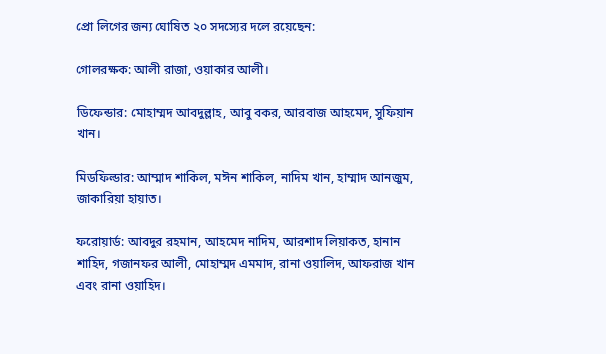প্রো লিগের জন্য ঘোষিত ২০ সদস্যের দলে রয়েছেন:

গোলরক্ষক: আলী রাজা, ওয়াকার আলী।

ডিফেন্ডার: মোহাম্মদ আবদুল্লাহ, আবু বকর, আরবাজ আহমেদ, সুফিয়ান খান।

মিডফিল্ডার: আম্মাদ শাকিল, মঈন শাকিল, নাদিম খান, হাম্মাদ আনজুম, জাকারিয়া হায়াত।

ফরোয়ার্ড: আবদুর রহমান, আহমেদ নাদিম, আরশাদ লিয়াকত, হানান শাহিদ, গজানফর আলী, মোহাম্মদ এমমাদ, রানা ওয়ালিদ, আফরাজ খান এবং রানা ওয়াহিদ।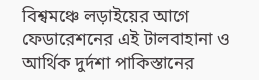বিশ্বমঞ্চে লড়াইয়ের আগে ফেডারেশনের এই টালবাহানা ও আর্থিক দুর্দশা পাকিস্তানের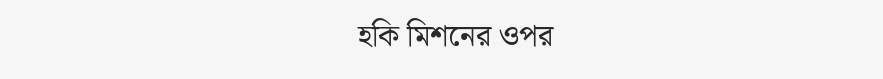হকি মিশনের ওপর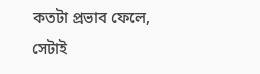কতটা প্রভাব ফেলে, সেটাই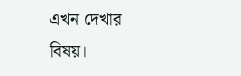এখন দেখার বিষয়।